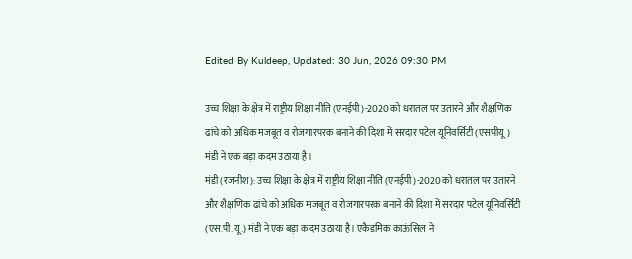Edited By Kuldeep, Updated: 30 Jun, 2026 09:30 PM

उच्च शिक्षा के क्षेत्र में राष्ट्रीय शिक्षा नीति (एनईपी)-2020 को धरातल पर उतारने और शैक्षणिक ढांचे को अधिक मजबूत व रोजगारपरक बनाने की दिशा में सरदार पटेल यूनिवर्सिटी (एसपीयू) मंडी ने एक बड़ा कदम उठाया है।
मंडी (रजनीश): उच्च शिक्षा के क्षेत्र में राष्ट्रीय शिक्षा नीति (एनईपी)-2020 को धरातल पर उतारने और शैक्षणिक ढांचे को अधिक मजबूत व रोजगारपरक बनाने की दिशा में सरदार पटेल यूनिवर्सिटी (एस.पी.यू.) मंडी ने एक बड़ा कदम उठाया है। एकैडमिक काऊंसिल ने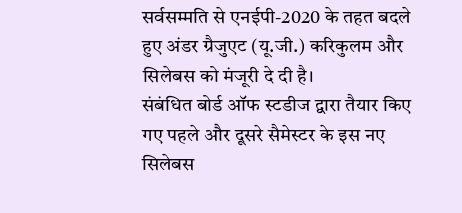सर्वसम्मति से एनईपी-2020 के तहत बदले हुए अंडर ग्रैजुएट (यू.जी.) करिकुलम और सिलेबस को मंजूरी दे दी है।
संबंधित बोर्ड ऑफ स्टडीज द्वारा तैयार किए गए पहले और दूसरे सैमेस्टर के इस नए सिलेबस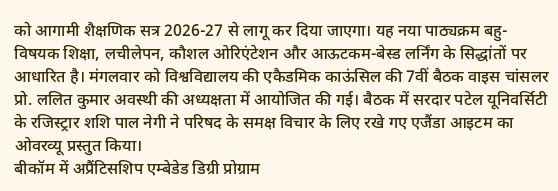को आगामी शैक्षणिक सत्र 2026-27 से लागू कर दिया जाएगा। यह नया पाठ्यक्रम बहु-विषयक शिक्षा, लचीलेपन, कौशल ओरिएंटेशन और आऊटकम-बेस्ड लर्निंग के सिद्धांतों पर आधारित है। मंगलवार को विश्वविद्यालय की एकैडमिक काऊंसिल की 7वीं बैठक वाइस चांसलर प्रो. ललित कुमार अवस्थी की अध्यक्षता में आयोजित की गई। बैठक में सरदार पटेल यूनिवर्सिटी के रजिस्ट्रार शशि पाल नेगी ने परिषद के समक्ष विचार के लिए रखे गए एजैंडा आइटम का ओवरव्यू प्रस्तुत किया।
बीकॉम में अप्रैंटिसशिप एम्बेडेड डिग्री प्रोग्राम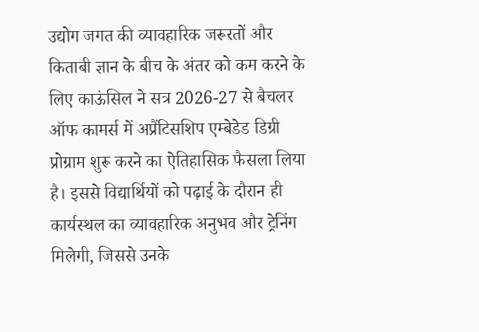उद्योग जगत की व्यावहारिक जरूरतों और किताबी ज्ञान के बीच के अंतर को कम करने के लिए काऊंसिल ने सत्र 2026-27 से बैचलर ऑफ कामर्स में अप्रैंटिसशिप एम्बेडेड डिग्री प्रोग्राम शुरू करने का ऐतिहासिक फैसला लिया है। इससे विद्यार्थियों को पढ़ाई के दौरान ही कार्यस्थल का व्यावहारिक अनुभव और ट्रेनिंग मिलेगी, जिससे उनके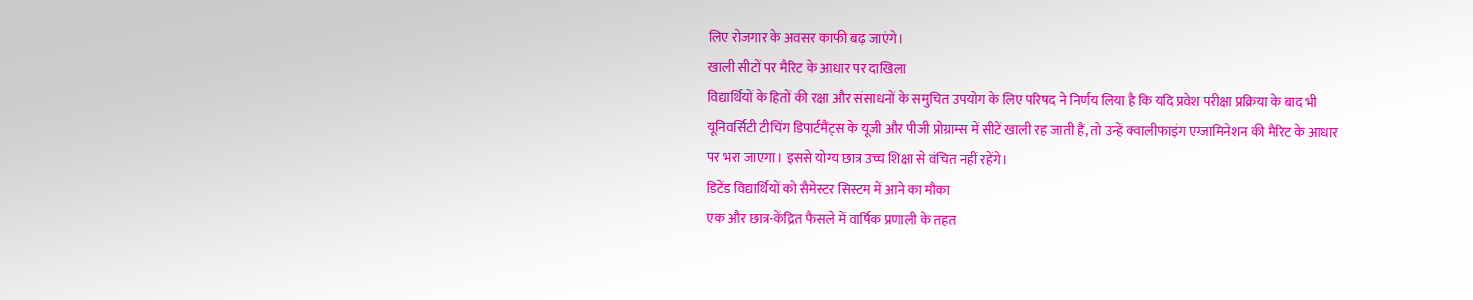लिए रोजगार के अवसर काफी बढ़ जाएंगे।
खाली सीटों पर मैरिट के आधार पर दाखिला
विद्यार्थियों के हितों की रक्षा और संसाधनों के समुचित उपयोग के लिए परिषद ने निर्णय लिया है कि यदि प्रवेश परीक्षा प्रक्रिया के बाद भी यूनिवर्सिटी टीचिंग डिपार्टमैंट्स के यूजी और पीजी प्रोग्राम्स में सीटें खाली रह जाती हैं, तो उन्हें क्वालीफाइंग एग्जामिनेशन की मैरिट के आधार पर भरा जाएगा। इससे योग्य छात्र उच्च शिक्षा से वंचित नहीं रहेंगे।
डिटेंड विद्यार्थियों को सैमेस्टर सिस्टम में आने का मौका
एक और छात्र-केंद्रित फैसले में वार्षिक प्रणाली के तहत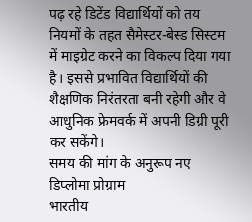पढ़ रहे डिटेंड विद्यार्थियों को तय नियमों के तहत सैमेस्टर-बेस्ड सिस्टम में माइग्रेट करने का विकल्प दिया गया है। इससे प्रभावित विद्यार्थियों की शैक्षणिक निरंतरता बनी रहेगी और वे आधुनिक फ्रेमवर्क में अपनी डिग्री पूरी कर सकेंगे।
समय की मांग के अनुरूप नए डिप्लोमा प्रोग्राम
भारतीय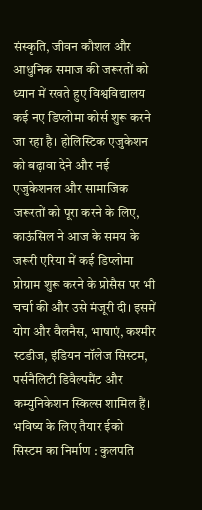संस्कृति, जीवन कौशल और आधुनिक समाज की जरूरतों को ध्यान में रखते हुए विश्वविद्यालय कई नए डिप्लोमा कोर्स शुरू करने जा रहा है। होलिस्टिक एजुकेशन को बढ़ावा देने और नई एजुकेशनल और सामाजिक जरूरतों को पूरा करने के लिए, काऊंसिल ने आज के समय के जरूरी एरिया में कई डिप्लोमा प्रोग्राम शुरू करने के प्रोसैस पर भी चर्चा की और उसे मंजूरी दी। इसमें योग और वैलनैस, भाषाएं, कश्मीर स्टडीज, इंडियन नॉलेज सिस्टम, पर्सनैलिटी डिवैल्पमैंट और कम्युनिकेशन स्किल्स शामिल हैं।
भविष्य के लिए तैयार ईको सिस्टम का निर्माण : कुलपति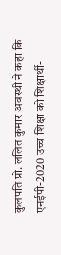कुलपति प्रो. ललित कुमार अवस्थी ने कहा कि एनईपी-2020 उच्च शिक्षा को शिक्षार्थी-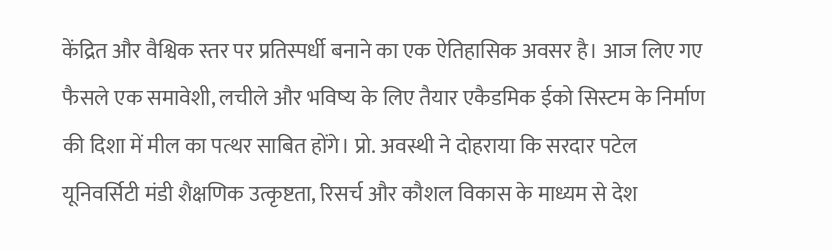केंद्रित और वैश्विक स्तर पर प्रतिस्पर्धी बनाने का एक ऐतिहासिक अवसर है। आज लिए गए फैसले एक समावेशी, लचीले और भविष्य के लिए तैयार एकैडमिक ईको सिस्टम के निर्माण की दिशा में मील का पत्थर साबित होंगे। प्रो. अवस्थी ने दोहराया कि सरदार पटेल यूनिवर्सिटी मंडी शैक्षणिक उत्कृष्टता, रिसर्च और कौशल विकास के माध्यम से देश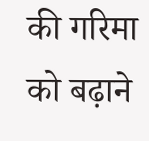की गरिमा को बढ़ाने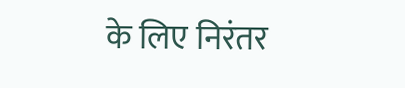के लिए निरंतर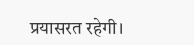प्रयासरत रहेगी।